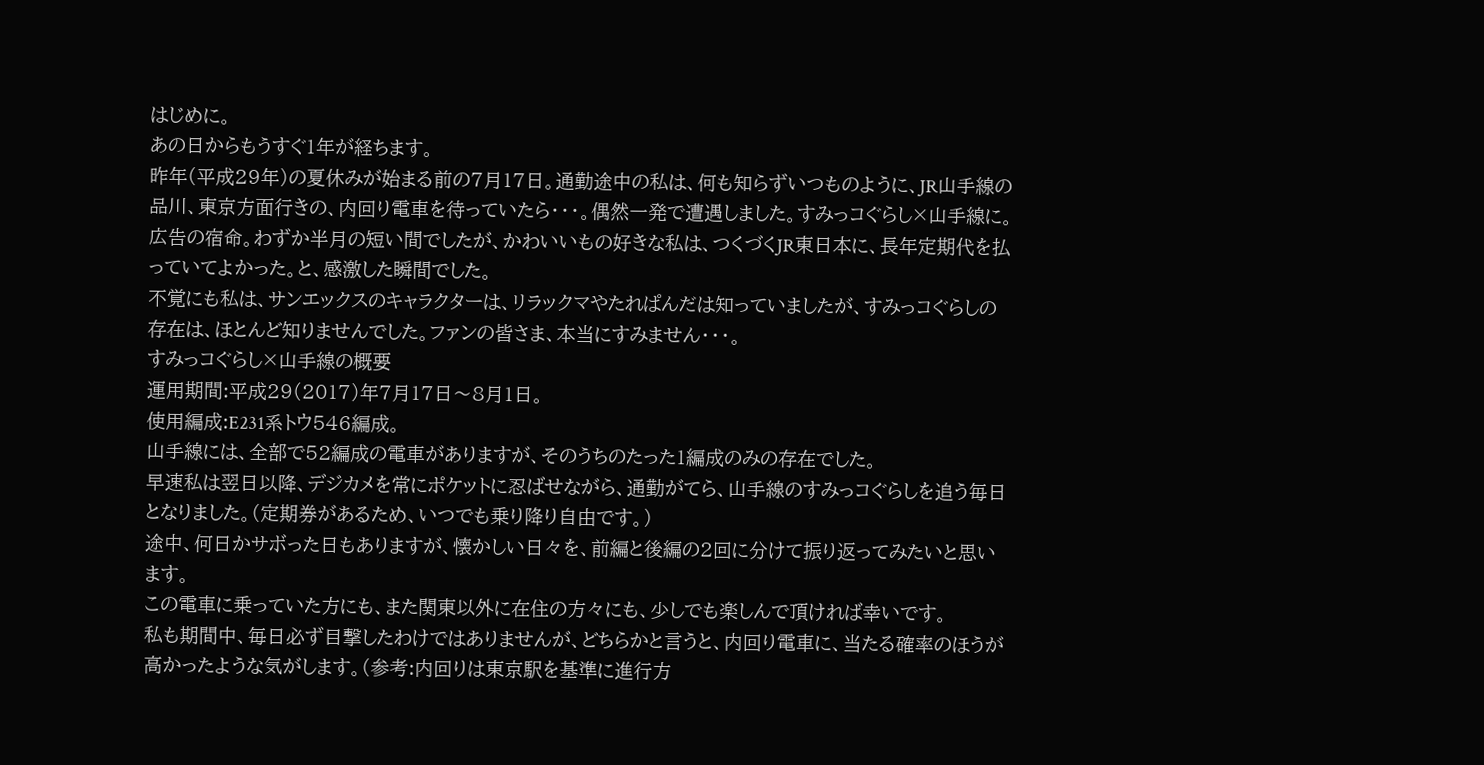はじめに。
あの日からもうすぐ1年が経ちます。
昨年(平成29年)の夏休みが始まる前の7月17日。通勤途中の私は、何も知らずいつものように、JR山手線の品川、東京方面行きの、内回り電車を待っていたら・・・。偶然一発で遭遇しました。すみっコぐらし×山手線に。
広告の宿命。わずか半月の短い間でしたが、かわいいもの好きな私は、つくづくJR東日本に、長年定期代を払っていてよかった。と、感激した瞬間でした。
不覚にも私は、サンエックスのキャラクターは、リラックマやたれぱんだは知っていましたが、すみっコぐらしの存在は、ほとんど知りませんでした。ファンの皆さま、本当にすみません・・・。
すみっコぐらし×山手線の概要
運用期間:平成29(2017)年7月17日〜8月1日。
使用編成:E231系トウ546編成。
山手線には、全部で52編成の電車がありますが、そのうちのたった1編成のみの存在でした。
早速私は翌日以降、デジカメを常にポケットに忍ばせながら、通勤がてら、山手線のすみっコぐらしを追う毎日となりました。(定期券があるため、いつでも乗り降り自由です。)
途中、何日かサボった日もありますが、懐かしい日々を、前編と後編の2回に分けて振り返ってみたいと思います。
この電車に乗っていた方にも、また関東以外に在住の方々にも、少しでも楽しんで頂ければ幸いです。
私も期間中、毎日必ず目撃したわけではありませんが、どちらかと言うと、内回り電車に、当たる確率のほうが高かったような気がします。(参考:内回りは東京駅を基準に進行方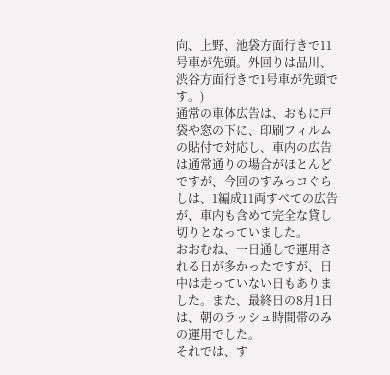向、上野、池袋方面行きで11号車が先頭。外回りは品川、渋谷方面行きで1号車が先頭です。)
通常の車体広告は、おもに戸袋や窓の下に、印刷フィルムの貼付で対応し、車内の広告は通常通りの場合がほとんどですが、今回のすみっコぐらしは、1編成11両すべての広告が、車内も含めて完全な貸し切りとなっていました。
おおむね、一日通しで運用される日が多かったですが、日中は走っていない日もありました。また、最終日の8月1日は、朝のラッシュ時間帯のみの運用でした。
それでは、す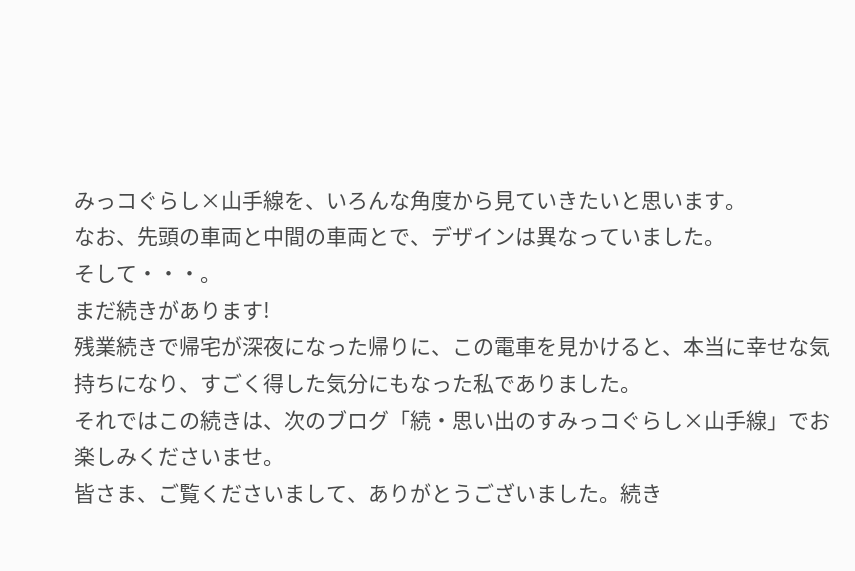みっコぐらし×山手線を、いろんな角度から見ていきたいと思います。
なお、先頭の車両と中間の車両とで、デザインは異なっていました。
そして・・・。
まだ続きがあります!
残業続きで帰宅が深夜になった帰りに、この電車を見かけると、本当に幸せな気持ちになり、すごく得した気分にもなった私でありました。
それではこの続きは、次のブログ「続・思い出のすみっコぐらし×山手線」でお楽しみくださいませ。
皆さま、ご覧くださいまして、ありがとうございました。続き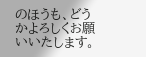のほうも、どうかよろしくお願いいたします。